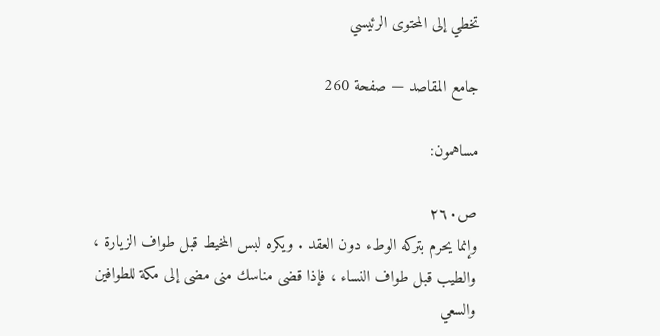تخطي إلى المحتوى الرئيسي

جامع المقاصد — صفحة 260

مساهمون:

ص٢٦٠
وإنما يحرم بتركه الوطء دون العقد . ويكره لبس المخيط قبل طواف الزيارة ، والطيب قبل طواف النساء ، فإذا قضى مناسك منى مضى إلى مكة للطوافين والسعي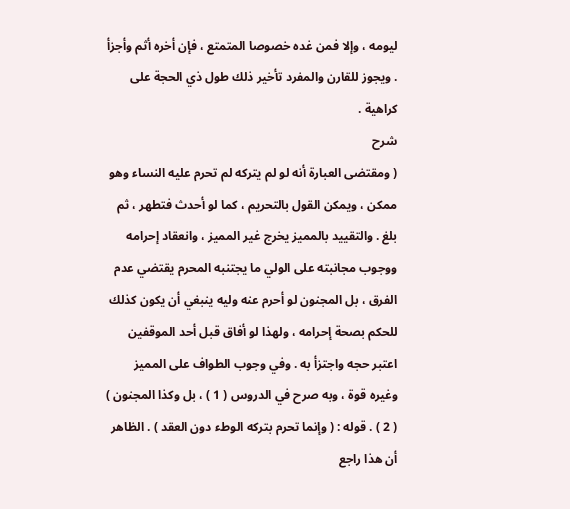ليومه ، وإلا فمن غده خصوصا المتمتع ، فإن أخره أثم وأجزأ . ويجوز للقارن والمفرد تأخير ذلك طول ذي الحجة على كراهية .
شرح
( ومقتضى العبارة أنه لو لم يتركه لم تحرم عليه النساء وهو ممكن ، ويمكن القول بالتحريم ، كما لو أحدث فتطهر ، ثم بلغ . والتقييد بالمميز يخرج غير المميز ، وانعقاد إحرامه ووجوب مجانبته على الولي ما يجتنبه المحرم يقتضي عدم الفرق ، بل المجنون لو أحرم عنه وليه ينبغي أن يكون كذلك للحكم بصحة إحرامه ، ولهذا لو أفاق قبل أحد الموقفين اعتبر حجه واجتزأ به . وفي وجوب الطواف على المميز وغيره قوة ، وبه صرح في الدروس ( 1 ) ، بل وكذا المجنون ) ( 2 ) . قوله : ( وإنما تحرم بتركه الوطء دون العقد ) . الظاهر أن هذا راجع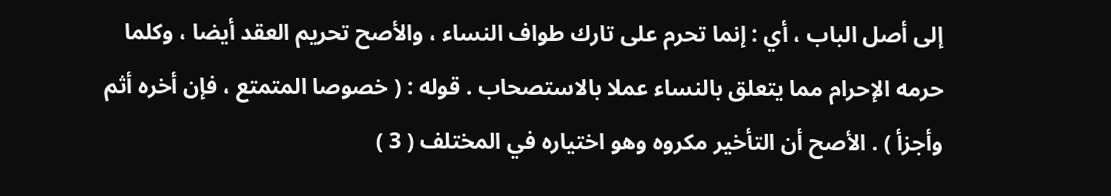إلى أصل الباب ، أي : إنما تحرم على تارك طواف النساء ، والأصح تحريم العقد أيضا ، وكلما حرمه الإحرام مما يتعلق بالنساء عملا بالاستصحاب . قوله : ( خصوصا المتمتع ، فإن أخره أثم وأجزأ ) . الأصح أن التأخير مكروه وهو اختياره في المختلف ( 3 )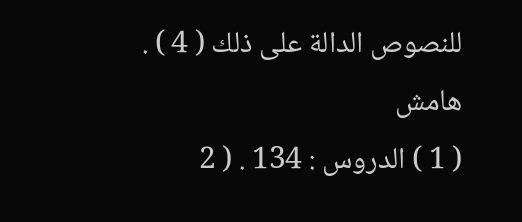للنصوص الدالة على ذلك ( 4 ) .
هامش
( 1 ) الدروس : 134 . ( 2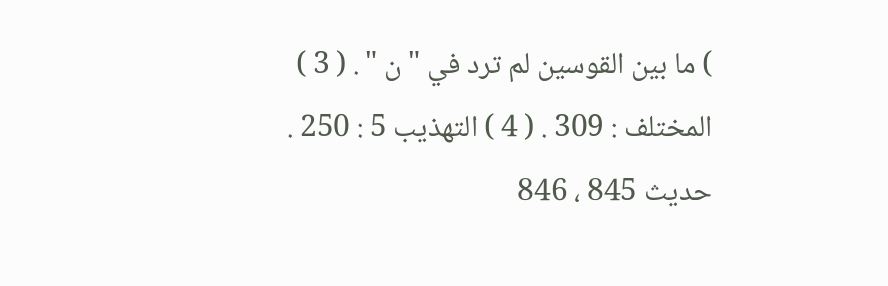) ما بين القوسين لم ترد في " ن " . ( 3 ) المختلف : 309 . ( 4 ) التهذيب 5 : 250 . حديث 845 ، 846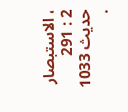، الاستبصار 2 : 291 حديث 1033 .